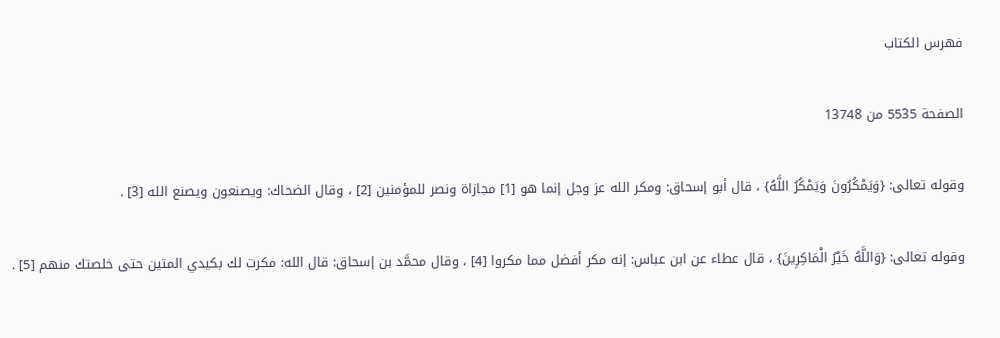فهرس الكتاب

الصفحة 5535 من 13748

وقوله تعالى: {وَيَمْكُرُونَ وَيَمْكُرُ اللَّهُ} ، قال أبو إسحاق: ومكر الله عز وجل إنما هو [1] مجازاة ونصر للمؤمنين [2] ، وقال الضحاك: ويصنعون ويصنع الله [3] .

وقوله تعالى: {وَاللَّهُ خَيْرُ الْمَاكِرِينَ} ، قال عطاء عن ابن عباس: إنه مكر أفضل مما مكروا [4] ، وقال محمَّد بن إسحاق: قال الله: مكرت لك بكيدي المتين حتى خلصتك منهم [5] .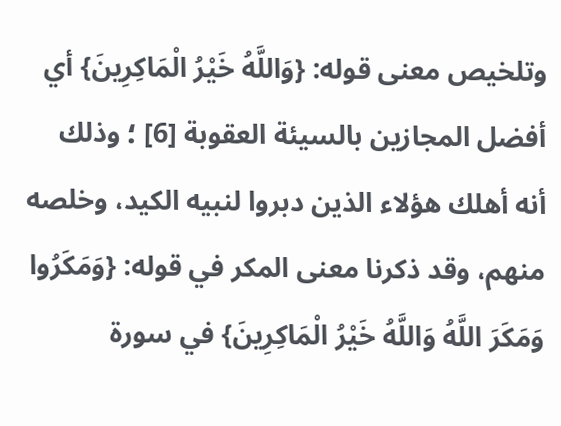وتلخيص معنى قوله: {وَاللَّهُ خَيْرُ الْمَاكِرِينَ} أي أفضل المجازين بالسيئة العقوبة [6] ؛ وذلك أنه أهلك هؤلاء الذين دبروا لنبيه الكيد، وخلصه منهم، وقد ذكرنا معنى المكر في قوله: {وَمَكَرُوا وَمَكَرَ اللَّهُ وَاللَّهُ خَيْرُ الْمَاكِرِينَ} في سورة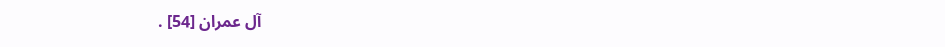آل عمران [54] .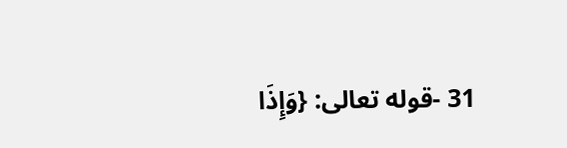31 -قوله تعالى: {وَإِذَا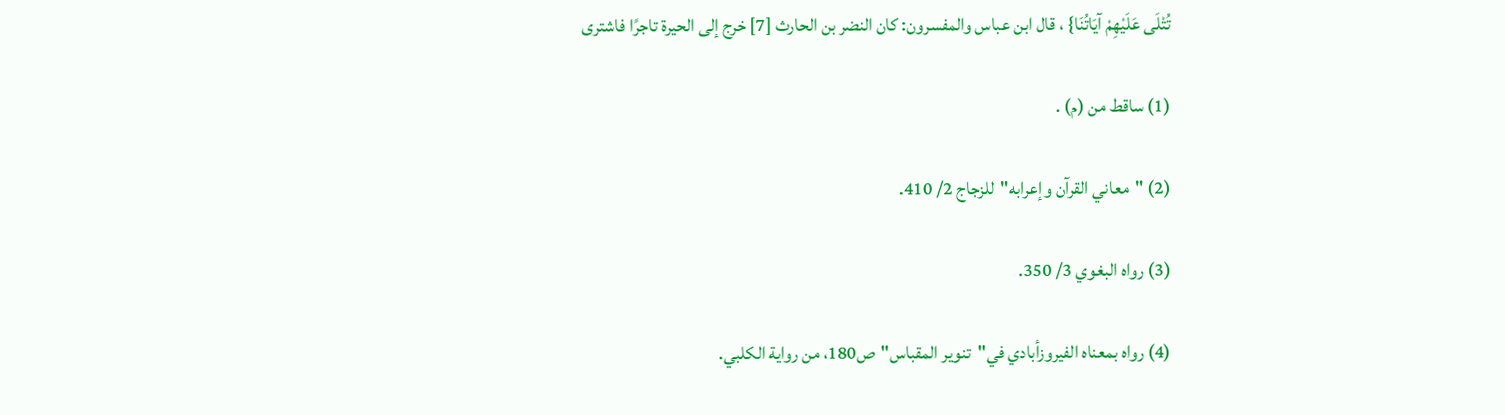تُتْلَى عَلَيْهِمْ آيَاتُنَا} ، قال ابن عباس والمفسرون: كان النضر بن الحارث [7] خرج إلى الحيرة تاجرًا فاشترى

(1) ساقط من (م) .

(2) "معاني القرآن وإعرابه"للزجاج 2/ 410.

(3) رواه البغوي 3/ 350.

(4) رواه بمعناه الفيروزأبادي في"تنوير المقباس"ص180، من رواية الكلبي.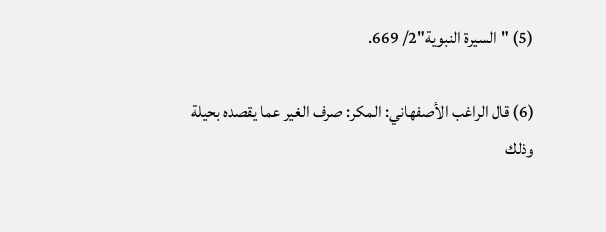(5) "السيرة النبوية"2/ 669.

(6) قال الراغب الأصفهاني: المكر: صرف الغير عما يقصده بحيلة وذلك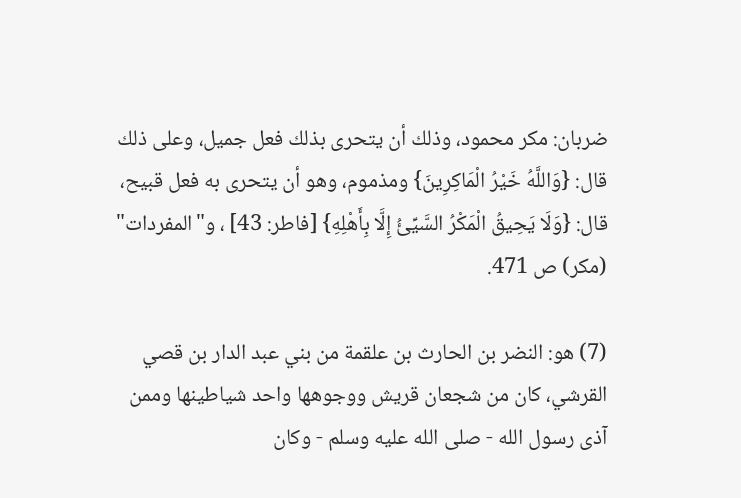ضربان: مكر محمود، وذلك أن يتحرى بذلك فعل جميل، وعلى ذلك قال: {وَاللَّهُ خَيْرُ الْمَاكِرِينَ} ومذموم، وهو أن يتحرى به فعل قبيح، قال: {وَلَا يَحِيقُ الْمَكْرُ السَّيِّئُ إِلَّا بِأَهْلِهِ} [فاطر: 43] ، و"المفردات" (مكر) ص 471.

(7) هو: النضر بن الحارث بن علقمة من بني عبد الدار بن قصي القرشي، كان من شجعان قريش ووجوهها واحد شياطينها وممن آذى رسول الله - صلى الله عليه وسلم - وكان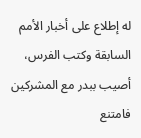له إطلاع على أخبار الأمم السابقة وكتب الفرس، أصيب ببدر مع المشركين فامتنع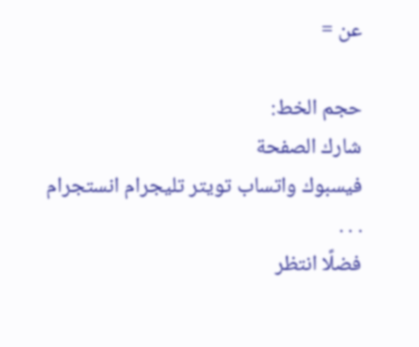عن =

حجم الخط:
شارك الصفحة
فيسبوك واتساب تويتر تليجرام انستجرام
. . .
فضلًا انتظر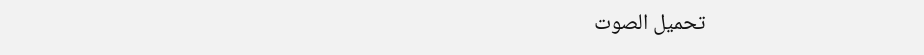تحميل الصوت